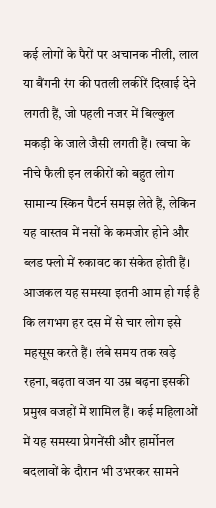कई लोगों के पैरों पर अचानक नीली, लाल या बैंगनी रंग की पतली लकीरें दिखाई देने लगती हैं, जो पहली नजर में बिल्कुल मकड़ी के जाले जैसी लगती हैं। त्वचा के नीचे फैली इन लकीरों को बहुत लोग सामान्य स्किन पैटर्न समझ लेते हैं, लेकिन यह वास्तव में नसों के कमजोर होने और ब्लड फ्लो में रुकावट का संकेत होती हैं। आजकल यह समस्या इतनी आम हो गई है कि लगभग हर दस में से चार लोग इसे महसूस करते हैं। लंबे समय तक खड़े रहना, बढ़ता वजन या उम्र बढ़ना इसकी प्रमुख वजहों में शामिल हैं। कई महिलाओं में यह समस्या प्रेगनेंसी और हार्मोनल बदलावों के दौरान भी उभरकर सामने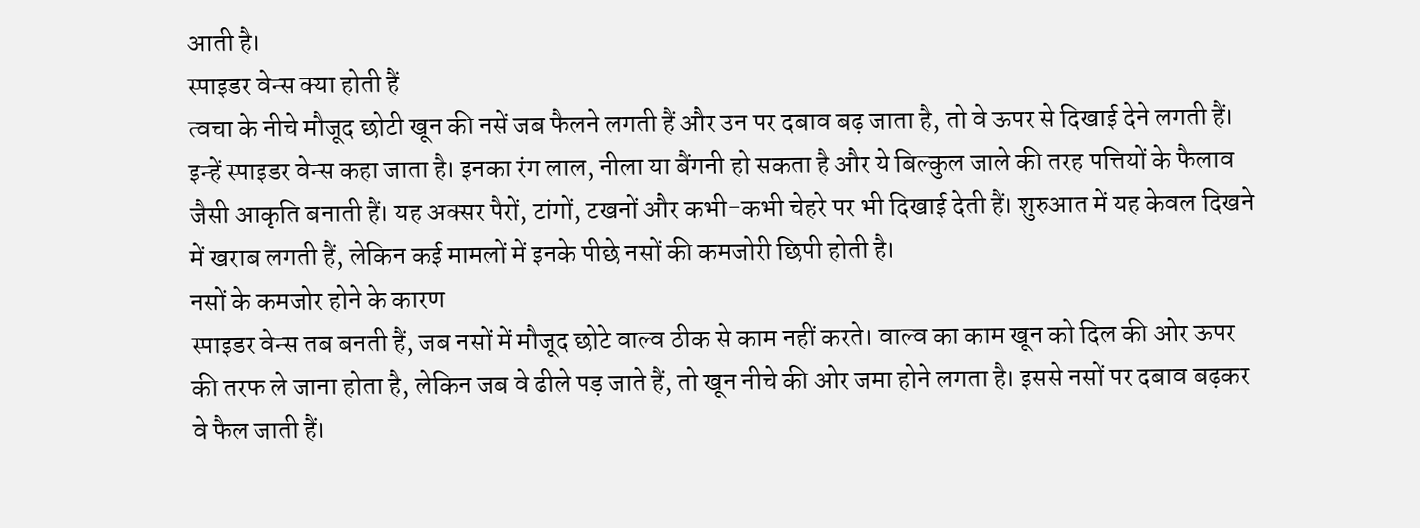आती है।
स्पाइडर वेन्स क्या होती हैं
त्वचा के नीचे मौजूद छोटी खून की नसें जब फैलने लगती हैं और उन पर दबाव बढ़ जाता है, तो वे ऊपर से दिखाई देने लगती हैं। इन्हें स्पाइडर वेन्स कहा जाता है। इनका रंग लाल, नीला या बैंगनी हो सकता है और ये बिल्कुल जाले की तरह पत्तियों के फैलाव जैसी आकृति बनाती हैं। यह अक्सर पैरों, टांगों, टखनों और कभी-कभी चेहरे पर भी दिखाई देती हैं। शुरुआत में यह केवल दिखने में खराब लगती हैं, लेकिन कई मामलों में इनके पीछे नसों की कमजोरी छिपी होती है।
नसों के कमजोर होने के कारण
स्पाइडर वेन्स तब बनती हैं, जब नसों में मौजूद छोटे वाल्व ठीक से काम नहीं करते। वाल्व का काम खून को दिल की ओर ऊपर की तरफ ले जाना होता है, लेकिन जब वे ढीले पड़ जाते हैं, तो खून नीचे की ओर जमा होने लगता है। इससे नसों पर दबाव बढ़कर वे फैल जाती हैं।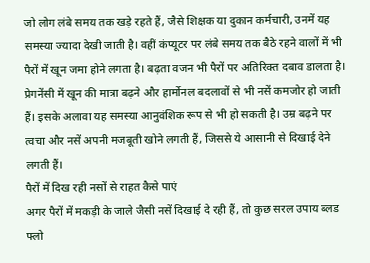जो लोग लंबे समय तक खड़े रहते हैं, जैसे शिक्षक या दुकान कर्मचारी, उनमें यह समस्या ज्यादा देखी जाती है। वहीं कंप्यूटर पर लंबे समय तक बैठे रहने वालों में भी पैरों में खून जमा होने लगता है। बढ़ता वजन भी पैरों पर अतिरिक्त दबाव डालता है। प्रेगनेंसी में खून की मात्रा बढ़ने और हार्मोनल बदलावों से भी नसें कमजोर हो जाती हैं। इसके अलावा यह समस्या आनुवंशिक रूप से भी हो सकती है। उम्र बढ़ने पर त्वचा और नसें अपनी मजबूती खोने लगती हैं, जिससे ये आसानी से दिखाई देने लगती हैं।
पैरों में दिख रही नसों से राहत कैसे पाएं
अगर पैरों में मकड़ी के जाले जैसी नसें दिखाई दे रही हैं, तो कुछ सरल उपाय ब्लड फ्लो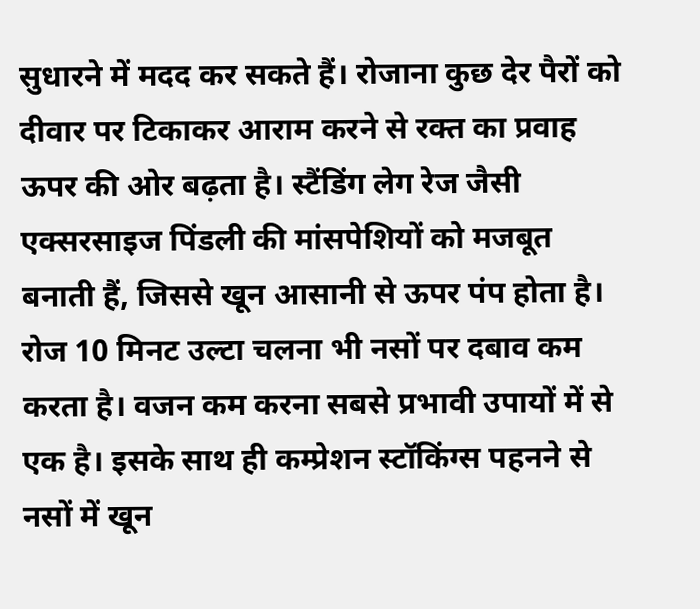सुधारने में मदद कर सकते हैं। रोजाना कुछ देर पैरों को दीवार पर टिकाकर आराम करने से रक्त का प्रवाह ऊपर की ओर बढ़ता है। स्टैंडिंग लेग रेज जैसी एक्सरसाइज पिंडली की मांसपेशियों को मजबूत बनाती हैं, जिससे खून आसानी से ऊपर पंप होता है। रोज 10 मिनट उल्टा चलना भी नसों पर दबाव कम करता है। वजन कम करना सबसे प्रभावी उपायों में से एक है। इसके साथ ही कम्प्रेशन स्टॉकिंग्स पहनने से नसों में खून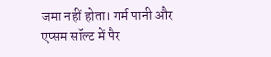जमा नहीं होता। गर्म पानी और एप्सम सॉल्ट में पैर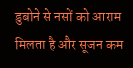डुबोने से नसों को आराम मिलता है और सूजन कम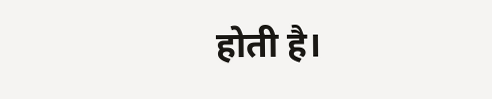होती है।